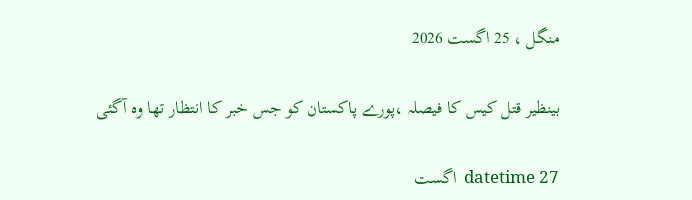منگل ، 25 اگست 2026

بینظیر قتل کیس کا فیصلہ ،پورے پاکستان کو جس خبر کا انتظار تھا وہ آگئی

datetime 27  اگست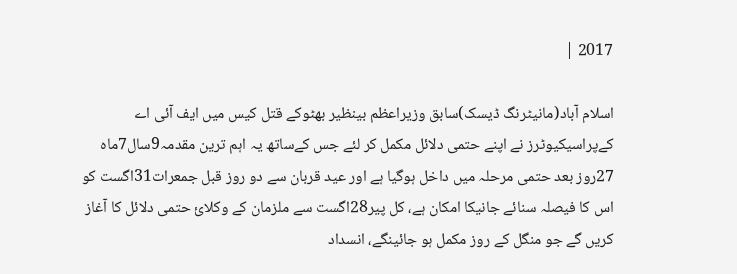2017 |

اسلام آباد(مانیٹرنگ ڈیسک)سابق وزیراعظم بینظیر بھٹوکے قتل کیس میں ایف آئی اے کےپراسیکیوٹرز نے اپنے حتمی دلائل مکمل کر لئے جس کےساتھ یہ اہم ترین مقدمہ9سال7ماہ 27روز بعد حتمی مرحلہ میں داخل ہوگیا ہے اور عید قربان سے دو روز قبل جمعرات31اگست کو اس کا فیصلہ سنائے جانیکا امکان ہے، کل پیر28اگست سے ملزمان کے وکلائ حتمی دلائل کا آغاز کریں گے جو منگل کے روز مکمل ہو جائینگے، انسداد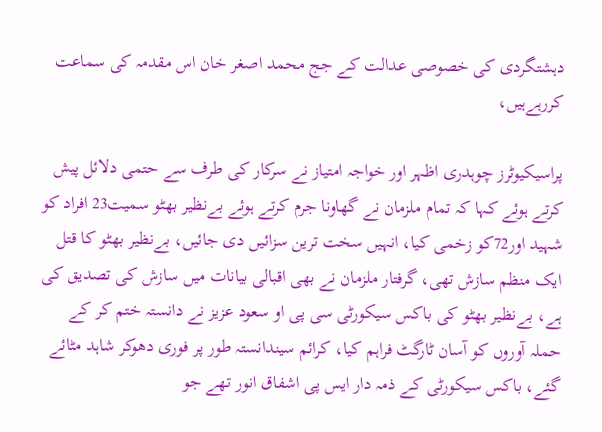دہشتگردی کی خصوصی عدالت کے جج محمد اصغر خان اس مقدمہ کی سماعت کررہےہیں،

پراسیکیوٹرز چوہدری اظہر اور خواجہ امتیاز نے سرکار کی طرف سے حتمی دلائل پیش کرتے ہوئے کہا کہ تمام ملزمان نے گھاونا جرم کرتے ہوئے بےنظیر بھٹو سمیت23 افراد کو شہید اور72کو زخمی کیا، انہیں سخت ترین سزائیں دی جائیں، بےنظیر بھٹو کا قتل ایک منظم سازش تھی، گرفتار ملزمان نے بھی اقبالی بیانات میں سازش کی تصدیق کی ہے، بےنظیر بھٹو کی باکس سیکورٹی سی پی او سعود عزیز نے دانستہ ختم کر کے حملہ آوروں کو آسان ٹارگٹ فراہم کیا، کرائم سیندانستہ طور پر فوری دھوکر شاہد مٹائے گئے، باکس سیکورٹی کے ذمہ دار ایس پی اشفاق انور تھے جو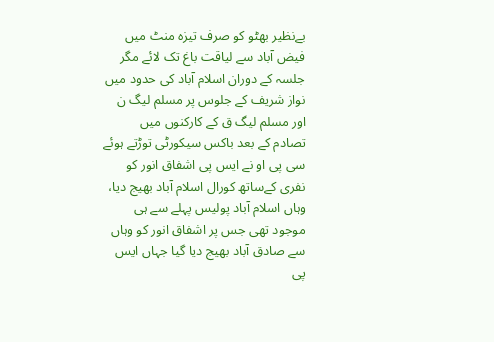بےنظیر بھٹو کو صرف تیزہ منٹ میں فیض آباد سے لیاقت باغ تک لائے مگر جلسہ کے دوران اسلام آباد کی حدود میں نواز شریف کے جلوس پر مسلم لیگ ن اور مسلم لیگ ق کے کارکنوں میں  تصادم کے بعد باکس سیکورٹی توڑتے ہوئے سی پی او نے ایس پی اشفاق انور کو نفری کےساتھ کورال اسلام آباد بھیج دیا، وہاں اسلام آباد پولیس پہلے سے ہی موجود تھی جس پر اشفاق انور کو وہاں سے صادق آباد بھیج دیا گیا جہاں ایس پی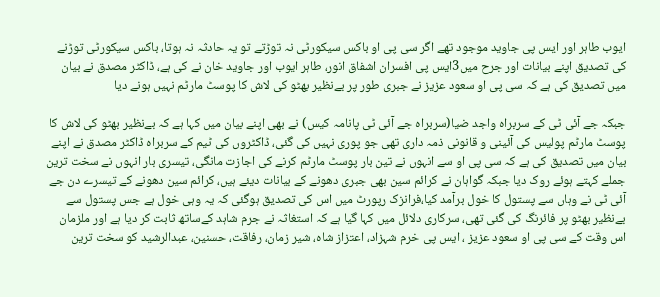ایوب طاہر اور ایس پی جاوید موجود تھے اگر سی پی او باکس سیکورٹی نہ توڑتے تو یہ حادثہ نہ ہوتا، باکس سیکورٹی توڑنے کی تصدیق اپنے بیانات اور جرح میں3ایس پی افسران اشفاق انور، طاہر ایوب اور جاوید خان نے کی ہے، ڈاکٹر مصدق نے بیان میں تصدیق کی ہے کہ سی پی او سعود عزیز نے جبری طور پر بےنظیر بھٹو کی لاش کا پوسٹ مارٹم نہیں ہونے دیا

جبکہ جے آئی ٹی کے سربراہ واجد ضیا(سربراہ جے آئی ٹی پانامہ کیس) نے بھی اپنے بیان میں کہا ہے کہ بےنظیر بھٹو کی لاش کا پوسٹ مارٹم پولیس کی آئینی و قانونی ذمہ داری تھی جو پوری نہیں کی گئی، ڈاکٹروں کی ٹیم کے سربراہ ڈاکٹر مصدق نے اپنے بیان میں تصدیق کی ہے کہ سی پی او سے انہوں نے تین بار پوسٹ مارٹم کرنے کی اجازت مانگی، تیسری بار انہوں نے سخت ترین جملے کہتے ہوئے روک دیا جبکہ گواہان نے کرائم سین بھی جبری دھونے کے بیانات دیئے ہیں، کرائم سین دھونے کے تیسرے دن جے آئی ٹی نے وہاں سے پستول کا خول برآمد کیا،فرانزک رپورٹ میں اس کی تصدیق ہوگئی کہ یہ وہی خول ہے جس پستول سے بےنظیر بھٹو پر فائرنگ کی گئی تھی، سرکاری دلائل میں کہا گیا ہے کہ استغاثہ نے جرم شاہد کےساتھ ثابت کر دیا ہے اور ملزمان اس وقت کے سی پی او سعود عزیز ، ایس پی خرم شہزاد، اعتزاز شاہ، شیر زمان، رفاقت، حسنین، عبدالرشید کو سخت ترین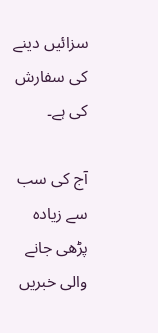سزائیں دینے کی سفارش کی ہے۔

آج کی سب سے زیادہ پڑھی جانے والی خبریں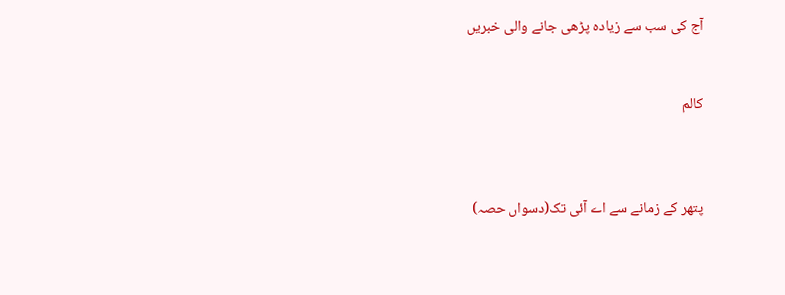آج کی سب سے زیادہ پڑھی جانے والی خبریں


کالم



پتھر کے زمانے سے اے آئی تک(دسواں حصہ)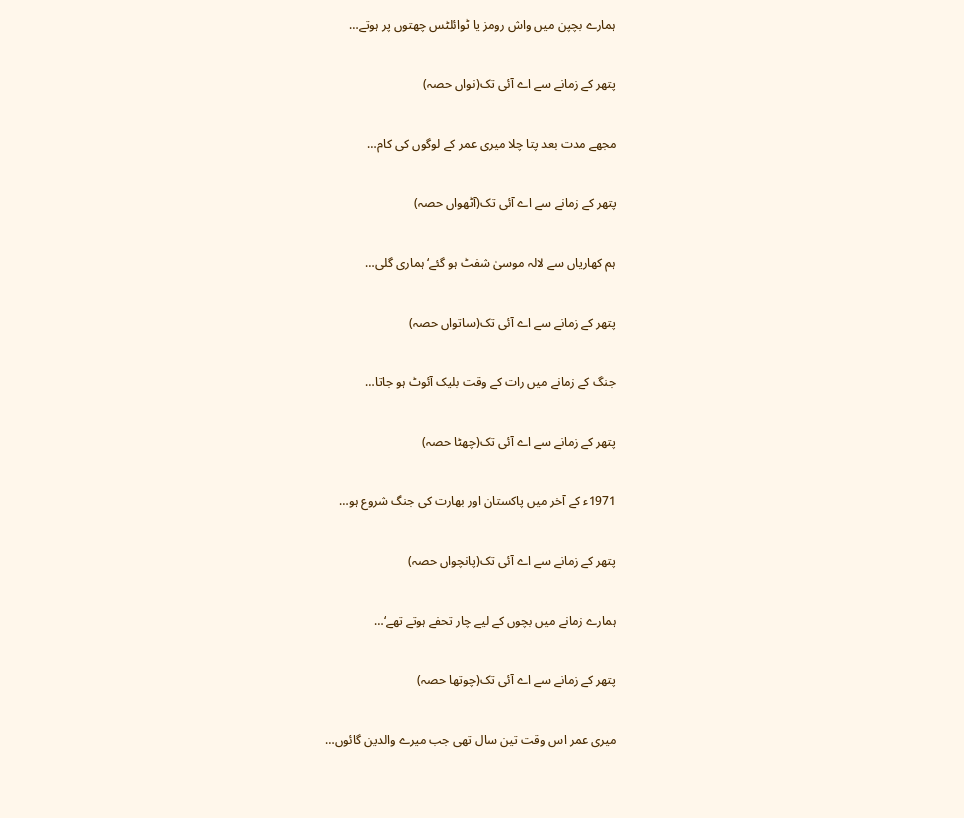ہمارے بچپن میں واش رومز یا ٹوائلٹس چھتوں پر ہوتے…

پتھر کے زمانے سے اے آئی تک(نواں حصہ)

مجھے مدت بعد پتا چلا میری عمر کے لوگوں کی کام…

پتھر کے زمانے سے اے آئی تک(آٹھواں حصہ)

ہم کھاریاں سے لالہ موسیٰ شفٹ ہو گئے‘ ہماری گلی…

پتھر کے زمانے سے اے آئی تک(ساتواں حصہ)

جنگ کے زمانے میں رات کے وقت بلیک آئوٹ ہو جاتا…

پتھر کے زمانے سے اے آئی تک(چھٹا حصہ)

1971ء کے آخر میں پاکستان اور بھارت کی جنگ شروع ہو…

پتھر کے زمانے سے اے آئی تک(پانچواں حصہ)

ہمارے زمانے میں بچوں کے لیے چار تحفے ہوتے تھے‘…

پتھر کے زمانے سے اے آئی تک(چوتھا حصہ)

میری عمر اس وقت تین سال تھی جب میرے والدین گائوں…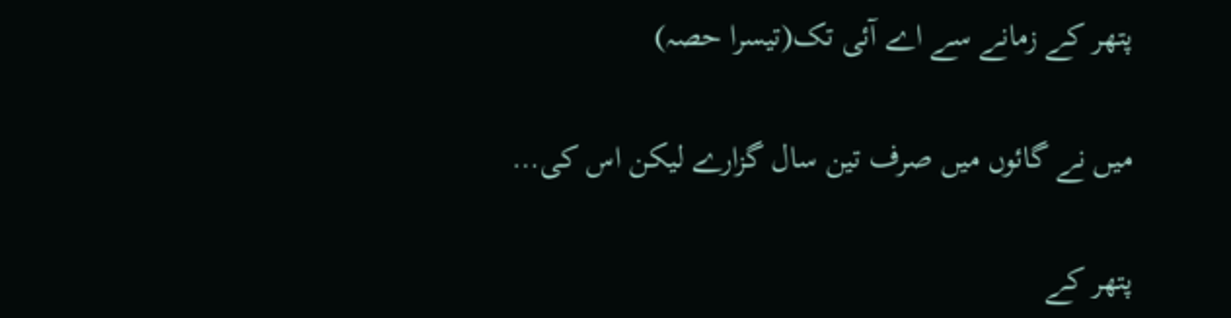پتھر کے زمانے سے اے آئی تک(تیسرا حصہ)

میں نے گائوں میں صرف تین سال گزارے لیکن اس کی…

پتھر کے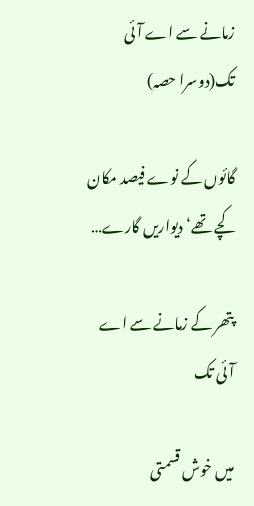زمانے سے اے آئی تک(دوسرا حصہ)

گائوں کے نوے فیصد مکان کچے تھے‘ دیواریں گارے…

پتھر کے زمانے سے اے آئی تک

میں خوش قسمتی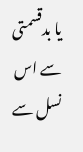یا بدقسمتی سے اس نسل سے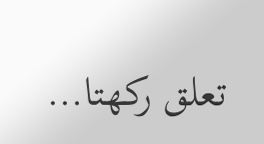تعلق رکھتا…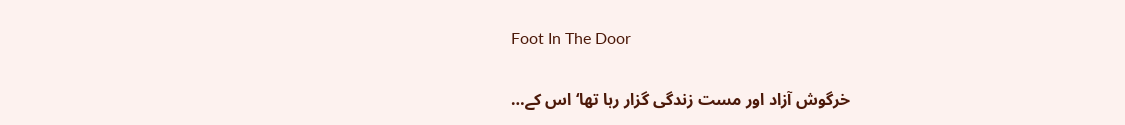Foot In The Door

خرگوش آزاد اور مست زندگی گزار رہا تھا‘ اس کے…